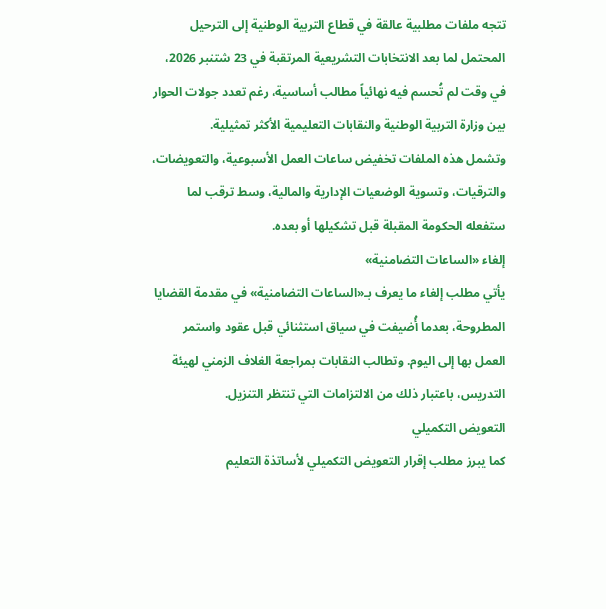تتجه ملفات مطلبية عالقة في قطاع التربية الوطنية إلى الترحيل المحتمل لما بعد الانتخابات التشريعية المرتقبة في 23 شتنبر 2026، في وقت لم تُحسم فيه نهائياً مطالب أساسية، رغم تعدد جولات الحوار بين وزارة التربية الوطنية والنقابات التعليمية الأكثر تمثيلية.
وتشمل هذه الملفات تخفيض ساعات العمل الأسبوعية، والتعويضات، والترقيات، وتسوية الوضعيات الإدارية والمالية، وسط ترقب لما ستفعله الحكومة المقبلة قبل تشكيلها أو بعده.
إلغاء «الساعات التضامنية»
يأتي مطلب إلغاء ما يعرف بـ«الساعات التضامنية» في مقدمة القضايا المطروحة، بعدما أُضيفت في سياق استثنائي قبل عقود واستمر العمل بها إلى اليوم. وتطالب النقابات بمراجعة الغلاف الزمني لهيئة التدريس، باعتبار ذلك من الالتزامات التي تنتظر التنزيل.
التعويض التكميلي
كما يبرز مطلب إقرار التعويض التكميلي لأساتذة التعليم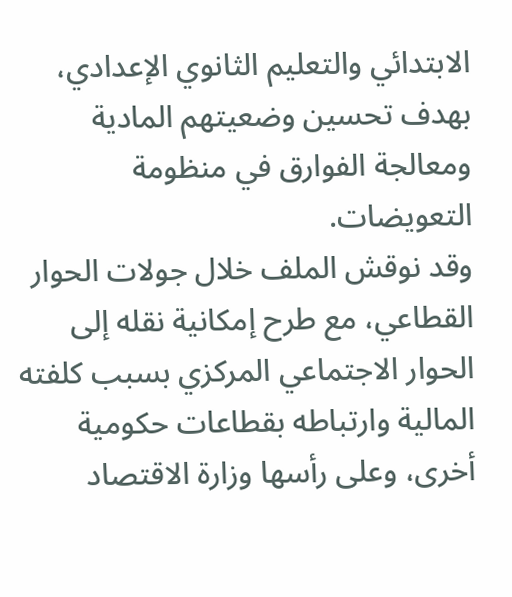الابتدائي والتعليم الثانوي الإعدادي، بهدف تحسين وضعيتهم المادية ومعالجة الفوارق في منظومة التعويضات.
وقد نوقش الملف خلال جولات الحوار القطاعي، مع طرح إمكانية نقله إلى الحوار الاجتماعي المركزي بسبب كلفته المالية وارتباطه بقطاعات حكومية أخرى، وعلى رأسها وزارة الاقتصاد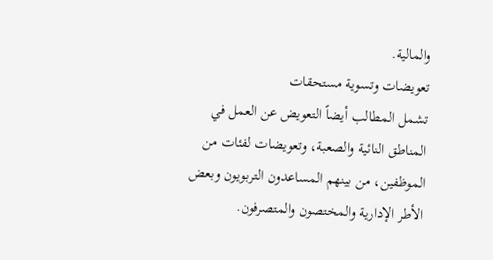والمالية.
تعويضات وتسوية مستحقات
تشمل المطالب أيضاً التعويض عن العمل في المناطق النائية والصعبة، وتعويضات لفئات من الموظفين، من بينهم المساعدون التربويون وبعض الأطر الإدارية والمختصون والمتصرفون.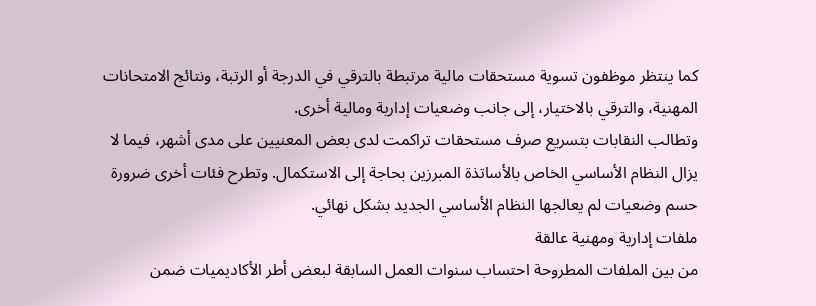كما ينتظر موظفون تسوية مستحقات مالية مرتبطة بالترقي في الدرجة أو الرتبة، ونتائج الامتحانات المهنية، والترقي بالاختيار، إلى جانب وضعيات إدارية ومالية أخرى.
وتطالب النقابات بتسريع صرف مستحقات تراكمت لدى بعض المعنيين على مدى أشهر، فيما لا يزال النظام الأساسي الخاص بالأساتذة المبرزين بحاجة إلى الاستكمال. وتطرح فئات أخرى ضرورة حسم وضعيات لم يعالجها النظام الأساسي الجديد بشكل نهائي.
ملفات إدارية ومهنية عالقة
من بين الملفات المطروحة احتساب سنوات العمل السابقة لبعض أطر الأكاديميات ضمن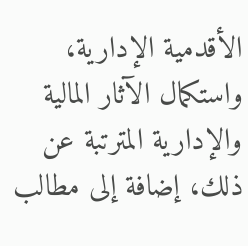الأقدمية الإدارية، واستكمال الآثار المالية والإدارية المترتبة عن ذلك، إضافة إلى مطالب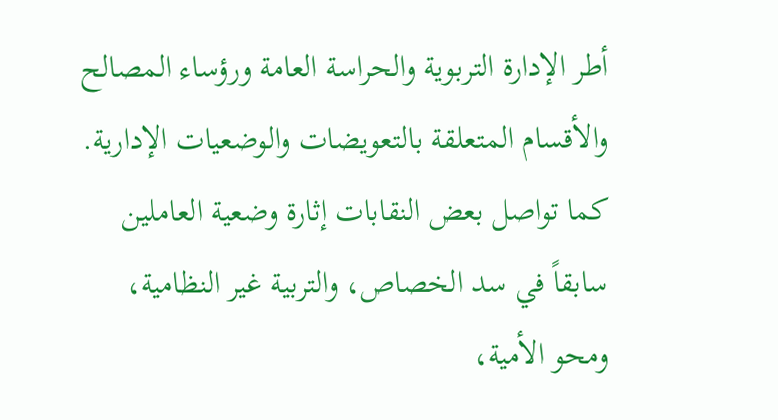أطر الإدارة التربوية والحراسة العامة ورؤساء المصالح والأقسام المتعلقة بالتعويضات والوضعيات الإدارية.
كما تواصل بعض النقابات إثارة وضعية العاملين سابقاً في سد الخصاص، والتربية غير النظامية، ومحو الأمية،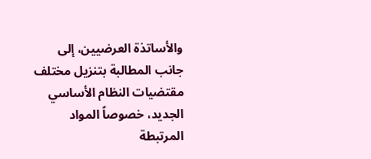والأساتذة العرضيين، إلى جانب المطالبة بتنزيل مختلف مقتضيات النظام الأساسي الجديد، خصوصاً المواد المرتبطة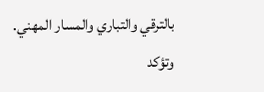بالترقي والتباري والمسار المهني.
وتؤكد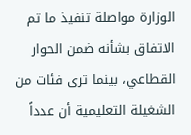الوزارة مواصلة تنفيذ ما تم الاتفاق بشأنه ضمن الحوار القطاعي، بينما ترى فئات من الشغيلة التعليمية أن عدداً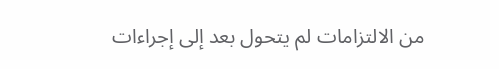من الالتزامات لم يتحول بعد إلى إجراءات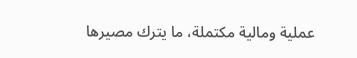عملية ومالية مكتملة، ما يترك مصيرها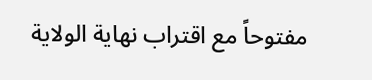مفتوحاً مع اقتراب نهاية الولاية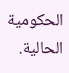الحكومية الحالية.